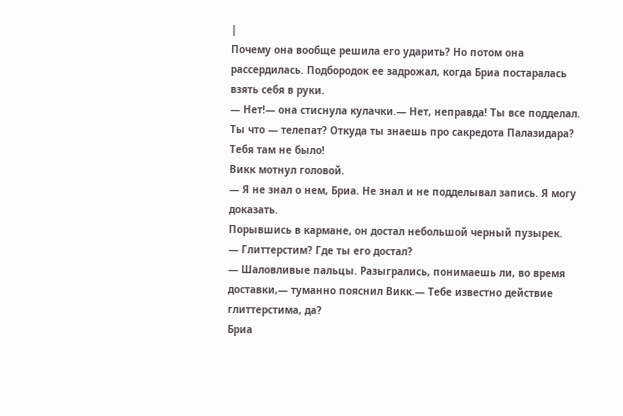|
Почему она вообще решила его ударить? Но потом она рассердилась. Подбородок ее задрожал, когда Бриа постаралась взять себя в руки.
— Нет!— она стиснула кулачки.— Нет, неправда! Ты все подделал. Ты что — телепат? Откуда ты знаешь про сакредота Палазидара? Тебя там не было!
Викк мотнул головой.
— Я не знал о нем, Бриа. Не знал и не подделывал запись. Я могу доказать.
Порывшись в кармане, он достал небольшой черный пузырек.
— Глиттерстим? Где ты его достал?
— Шаловливые пальцы. Разыгрались, понимаешь ли, во время доставки,— туманно пояснил Викк.— Тебе известно действие глиттерстима, да?
Бриа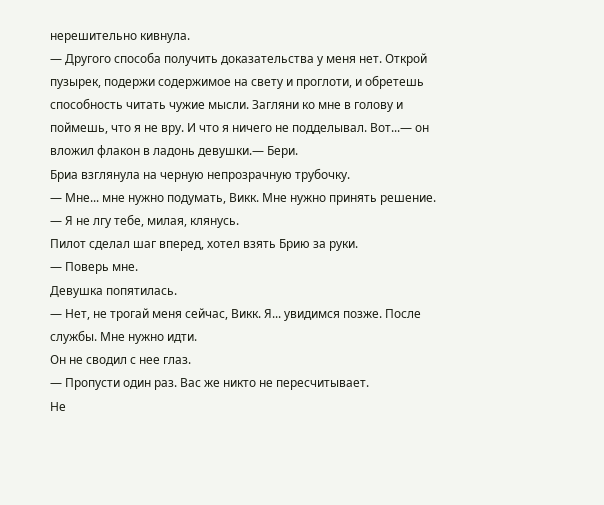нерешительно кивнула.
— Другого способа получить доказательства у меня нет. Открой пузырек, подержи содержимое на свету и проглоти, и обретешь способность читать чужие мысли. Загляни ко мне в голову и поймешь, что я не вру. И что я ничего не подделывал. Вот...— он вложил флакон в ладонь девушки.— Бери.
Бриа взглянула на черную непрозрачную трубочку.
— Мне... мне нужно подумать, Викк. Мне нужно принять решение.
— Я не лгу тебе, милая, клянусь.
Пилот сделал шаг вперед, хотел взять Брию за руки.
— Поверь мне.
Девушка попятилась.
— Нет, не трогай меня сейчас, Викк. Я... увидимся позже. После службы. Мне нужно идти.
Он не сводил с нее глаз.
— Пропусти один раз. Вас же никто не пересчитывает.
Не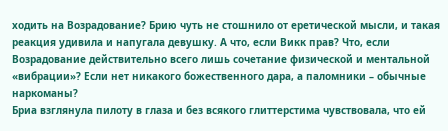ходить на Возрадование? Брию чуть не стошнило от еретической мысли, и такая реакция удивила и напугала девушку. А что, если Викк прав? Что, если Возрадование действительно всего лишь сочетание физической и ментальной «вибрации»? Если нет никакого божественного дара, а паломники – обычные наркоманы?
Бриа взглянула пилоту в глаза и без всякого глиттерстима чувствовала, что ей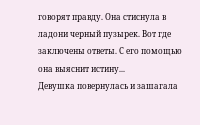говорят правду. Она стиснула в ладони черный пузырек. Вот где заключены ответы. С его помощью она выяснит истину...
Девушка повернулась и зашагала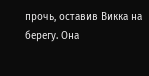прочь, оставив Викка на берегу. Она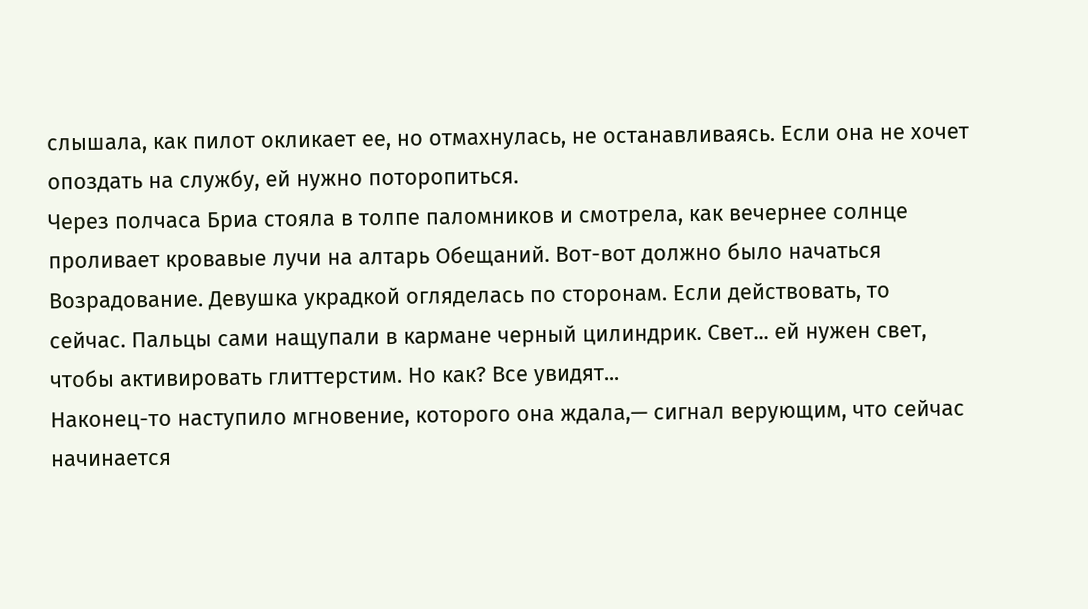слышала, как пилот окликает ее, но отмахнулась, не останавливаясь. Если она не хочет опоздать на службу, ей нужно поторопиться.
Через полчаса Бриа стояла в толпе паломников и смотрела, как вечернее солнце проливает кровавые лучи на алтарь Обещаний. Вот-вот должно было начаться Возрадование. Девушка украдкой огляделась по сторонам. Если действовать, то сейчас. Пальцы сами нащупали в кармане черный цилиндрик. Свет... ей нужен свет, чтобы активировать глиттерстим. Но как? Все увидят...
Наконец-то наступило мгновение, которого она ждала,— сигнал верующим, что сейчас начинается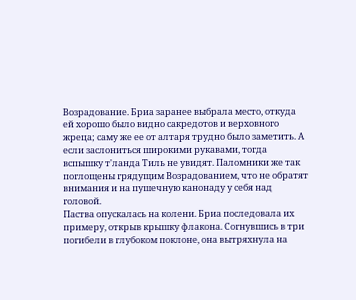Возрадование. Бриа заранее выбрала место, откуда ей хорошо было видно сакредотов и верховного жреца; саму же ее от алтаря трудно было заметить. А если заслониться широкими рукавами, тогда вспышку т'ланда Тиль не увидят. Паломники же так поглощены грядущим Возрадованием, что не обратят внимания и на пушечную канонаду у себя над головой.
Паства опускалась на колени. Бриа последовала их примеру, открыв крышку флакона. Согнувшись в три погибели в глубоком поклоне, она вытряхнула на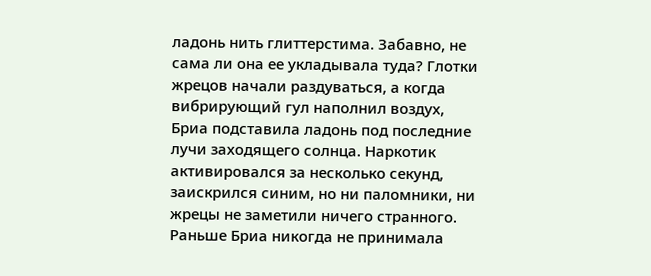ладонь нить глиттерстима. Забавно, не сама ли она ее укладывала туда? Глотки жрецов начали раздуваться, а когда вибрирующий гул наполнил воздух, Бриа подставила ладонь под последние лучи заходящего солнца. Наркотик активировался за несколько секунд, заискрился синим, но ни паломники, ни жрецы не заметили ничего странного. Раньше Бриа никогда не принимала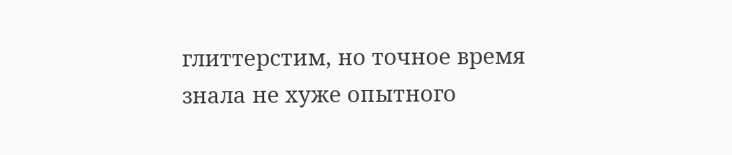глиттерстим, но точное время знала не хуже опытного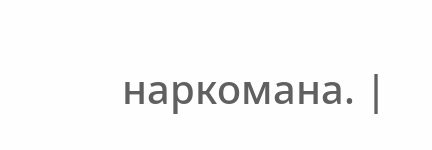наркомана. |